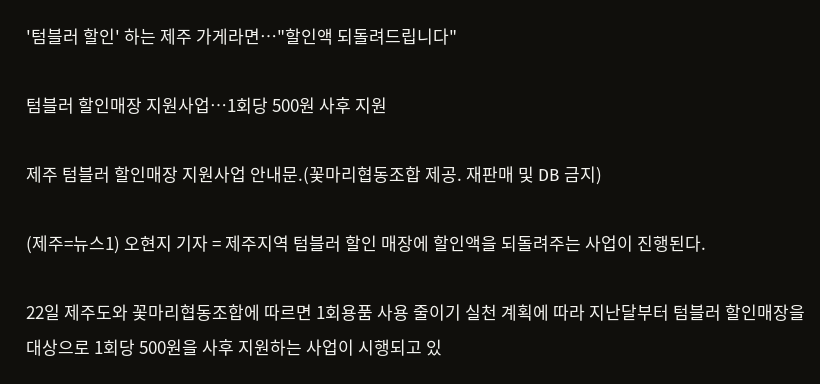'텀블러 할인' 하는 제주 가게라면…"할인액 되돌려드립니다"

텀블러 할인매장 지원사업…1회당 500원 사후 지원

제주 텀블러 할인매장 지원사업 안내문.(꽃마리협동조합 제공. 재판매 및 DB 금지)

(제주=뉴스1) 오현지 기자 = 제주지역 텀블러 할인 매장에 할인액을 되돌려주는 사업이 진행된다.

22일 제주도와 꽃마리협동조합에 따르면 1회용품 사용 줄이기 실천 계획에 따라 지난달부터 텀블러 할인매장을 대상으로 1회당 500원을 사후 지원하는 사업이 시행되고 있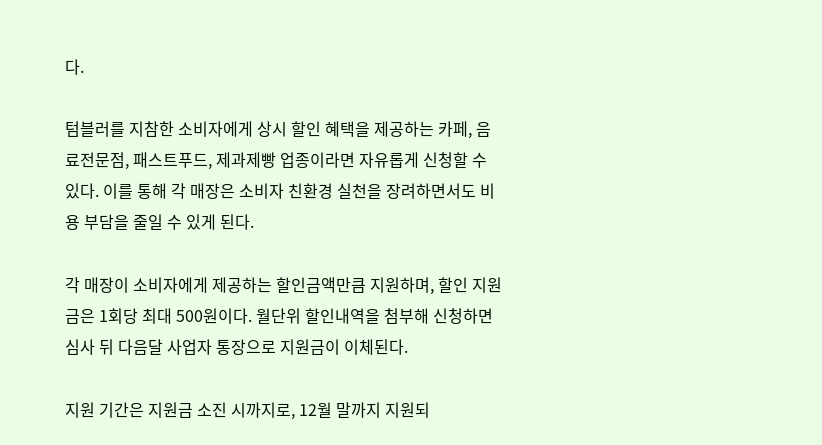다.

텀블러를 지참한 소비자에게 상시 할인 혜택을 제공하는 카페, 음료전문점, 패스트푸드, 제과제빵 업종이라면 자유롭게 신청할 수 있다. 이를 통해 각 매장은 소비자 친환경 실천을 장려하면서도 비용 부담을 줄일 수 있게 된다.

각 매장이 소비자에게 제공하는 할인금액만큼 지원하며, 할인 지원금은 1회당 최대 500원이다. 월단위 할인내역을 첨부해 신청하면 심사 뒤 다음달 사업자 통장으로 지원금이 이체된다.

지원 기간은 지원금 소진 시까지로, 12월 말까지 지원되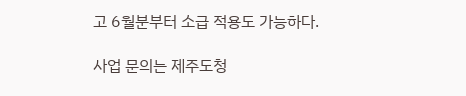고 6월분부터 소급 적용도 가능하다.

사업 문의는 제주도청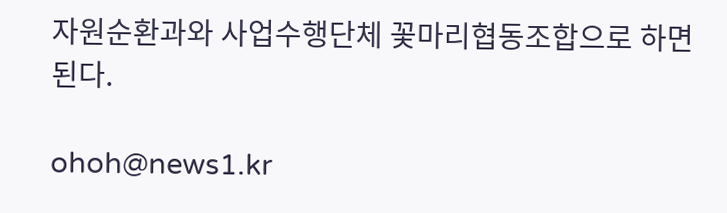자원순환과와 사업수행단체 꽃마리협동조합으로 하면 된다.

ohoh@news1.kr